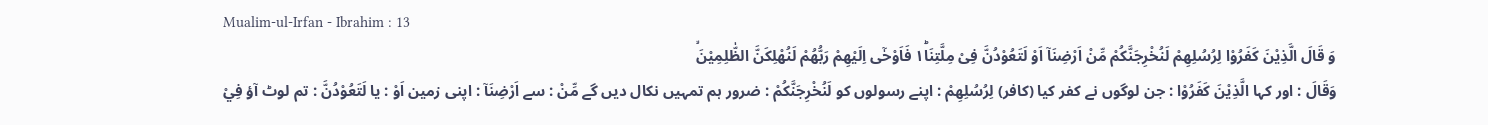Mualim-ul-Irfan - Ibrahim : 13
وَ قَالَ الَّذِیْنَ كَفَرُوْا لِرُسُلِهِمْ لَنُخْرِجَنَّكُمْ مِّنْ اَرْضِنَاۤ اَوْ لَتَعُوْدُنَّ فِیْ مِلَّتِنَا١ؕ فَاَوْحٰۤى اِلَیْهِمْ رَبُّهُمْ لَنُهْلِكَنَّ الظّٰلِمِیْنَۙ
وَقَالَ : اور کہا الَّذِيْنَ كَفَرُوْا : جن لوگوں نے کفر کیا (کافر) لِرُسُلِهِمْ : اپنے رسولوں کو لَنُخْرِجَنَّكُمْ : ضرور ہم تمہیں نکال دیں گے مِّنْ : سے اَرْضِنَآ : اپنی زمین اَوْ : یا لَتَعُوْدُنَّ : تم لوٹ آؤ فِيْ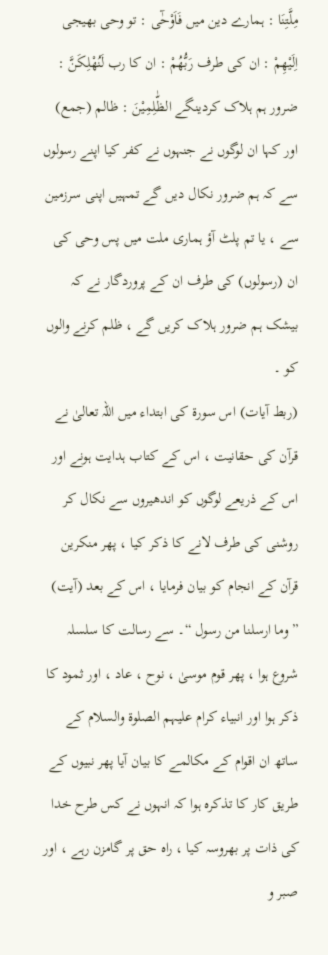مِلَّتِنَا : ہمارے دین میں فَاَوْحٰٓى : تو وحی بھیجی اِلَيْهِمْ : ان کی طرف رَبُّهُمْ : ان کا رب لَنُهْلِكَنَّ : ضرور ہم ہلاک کردینگے الظّٰلِمِيْنَ : ظالم (جمع)
اور کہا ان لوگوں نے جنہوں نے کفر کیا اپنے رسولوں سے کہ ہم ضرور نکال دیں گے تمہیں اپنی سرزمین سے ، یا تم پلٹ آؤ ہماری ملت میں پس وحی کی ان (رسولوں) کی طرف ان کے پروردگار نے کہ بیشک ہم ضرور ہلاک کریں گے ، ظلم کرنے والوں کو ۔
(ربط آیات) اس سورة کی ابتداء میں اللہ تعالیٰ نے قرآن کی حقانیت ، اس کے کتاب ہدایت ہونے اور اس کے ذریعے لوگوں کو اندھیروں سے نکال کر روشنی کی طرف لانے کا ذکر کیا ، پھر منکرین قرآن کے انجام کو بیان فرمایا ، اس کے بعد (آیت) ” وما ارسلنا من رسول “۔ سے رسالت کا سلسلہ شروع ہوا ، پھر قوم موسیٰ ، نوح ، عاد ، اور ثمود کا ذکر ہوا اور انبیاء کرام علیہم الصلوۃ والسلام کے ساتھ ان اقوام کے مکالمے کا بیان آیا پھر نبیوں کے طریق کار کا تذکرہ ہوا کہ انہوں نے کس طرح خدا کی ذات پر بھروسہ کیا ، راہ حق پر گامزن رہے ، اور صبر و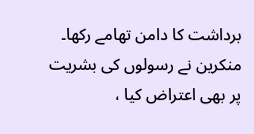برداشت کا دامن تھامے رکھا۔ منکرین نے رسولوں کی بشریت پر بھی اعتراض کیا ،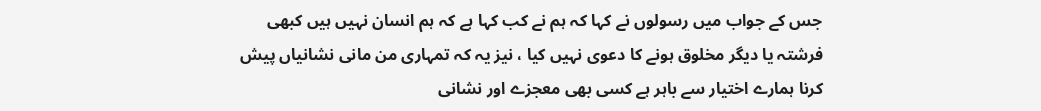جس کے جواب میں رسولوں نے کہا کہ ہم نے کب کہا ہے کہ ہم انسان نہیں ہیں کبھی فرشتہ یا دیگر مخلوق ہونے کا دعوی نہیں کیا ، نیز یہ کہ تمہاری من مانی نشانیاں پیش کرنا ہمارے اختیار سے باہر ہے کسی بھی معجزے اور نشانی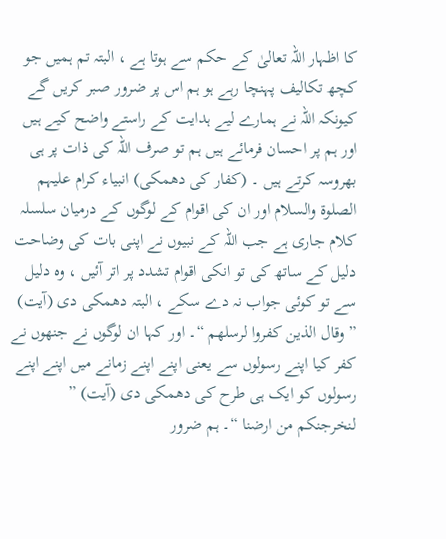کا اظہار اللہ تعالیٰ کے حکم سے ہوتا ہے ، البتہ تم ہمیں جو کچھ تکالیف پہنچا رہے ہو ہم اس پر ضرور صبر کریں گے کیونکہ اللہ نے ہمارے لیے ہدایت کے راستے واضح کیے ہیں اور ہم پر احسان فرمائے ہیں ہم تو صرف اللہ کی ذات پر ہی بھروسہ کرتے ہیں ۔ (کفار کی دھمکی) انبیاء کرام علیہم الصلوۃ والسلام اور ان کی اقوام کے لوگوں کے درمیان سلسلہ کلام جاری ہے جب اللہ کے نبیوں نے اپنی بات کی وضاحت دلیل کے ساتھ کی تو انکی اقوام تشدد پر اتر آئیں ، وہ دلیل سے تو کوئی جواب نہ دے سکے ، البتہ دھمکی دی (آیت) ” وقال الذین کفروا لرسلھم “۔ اور کہا ان لوگوں نے جنھوں نے کفر کیا اپنے رسولوں سے یعنی اپنے اپنے زمانے میں اپنے اپنے رسولوں کو ایک ہی طرح کی دھمکی دی (آیت) ” لنخرجنکم من ارضنا “۔ ہم ضرور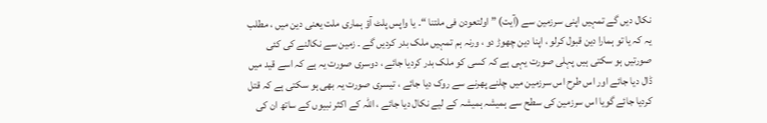نکال دیں گے تمہیں اپنی سرزمین سے (آیت) ” اولتعودن فی ملتنا “۔ یا واپس پلٹ آؤ ہماری ملت یعنی دین میں ، مطلب یہ کہ یا تو ہمارا دین قبول کرلو ، اپنا دین چھوڑ دو ، ورنہ ہم تمہیں ملک بدر کردیں گے ۔ زمین سے نکالنے کی کئی صورتیں ہو سکتی ہیں پہلی صورت یہی ہے کہ کسی کو ملک بدر کردیا جائے ، دوسری صورت یہ ہے کہ اسے قید میں ڈال دیا جائے اور اس طرح اس سرزمین میں چلنے پھرنے سے روک دیا جائے ، تیسری صورت یہ بھی ہو سکتی ہے کہ قتل کردیا جائے گویا اس سرزمین کی سطح سے ہمیشہ ہمیشہ کے لیے نکال دیا جائے ، اللہ کے اکثر نبیوں کے ساتھ ان کی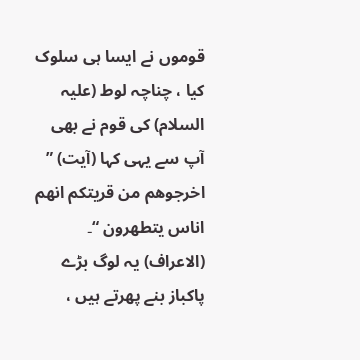قوموں نے ایسا ہی سلوک کیا ، چناچہ لوط (علیہ السلام) کی قوم نے بھی آپ سے یہی کہا (آیت) ” اخرجوھم من قریتکم انھم اناس یتطھرون “۔ (الاعراف) یہ لوگ بڑے پاکباز بنے پھرتے ہیں ،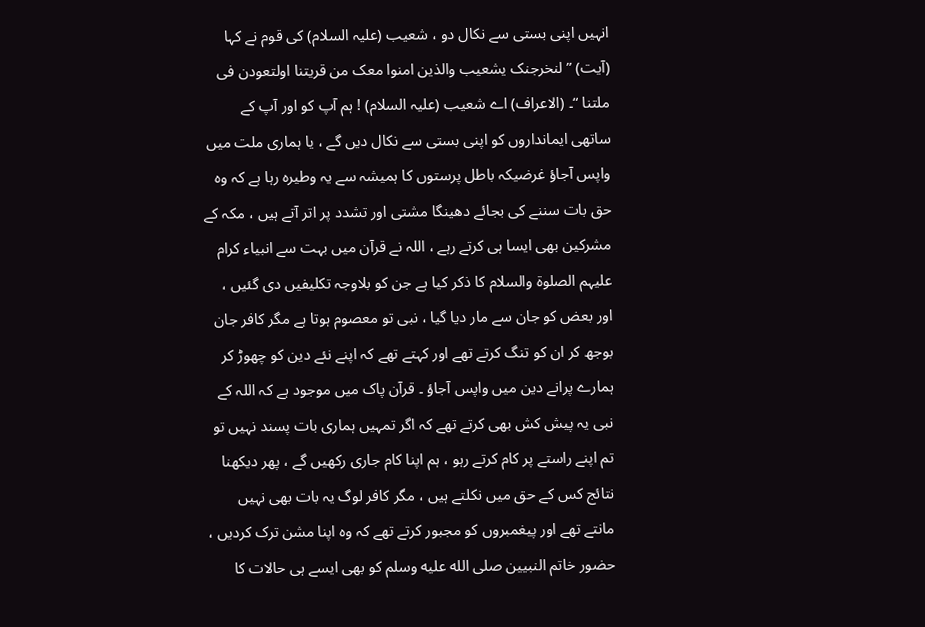انہیں اپنی بستی سے نکال دو ، شعیب (علیہ السلام) کی قوم نے کہا (آیت) ” لنخرجنک یشعیب والذین امنوا معک من قریتنا اولتعودن فی ملتنا “۔ (الاعراف) اے شعیب (علیہ السلام) ! ہم آپ کو اور آپ کے ساتھی ایمانداروں کو اپنی بستی سے نکال دیں گے ، یا ہماری ملت میں واپس آجاؤ غرضیکہ باطل پرستوں کا ہمیشہ سے یہ وطیرہ رہا ہے کہ وہ حق بات سننے کی بجائے دھینگا مشتی اور تشدد پر اتر آتے ہیں ، مکہ کے مشرکین بھی ایسا ہی کرتے رہے ، اللہ نے قرآن میں بہت سے انبیاء کرام علیہم الصلوۃ والسلام کا ذکر کیا ہے جن کو بلاوجہ تکلیفیں دی گئیں ، اور بعض کو جان سے مار دیا گیا ، نبی تو معصوم ہوتا ہے مگر کافر جان بوجھ کر ان کو تنگ کرتے تھے اور کہتے تھے کہ اپنے نئے دین کو چھوڑ کر ہمارے پرانے دین میں واپس آجاؤ ۔ قرآن پاک میں موجود ہے کہ اللہ کے نبی یہ پیش کش بھی کرتے تھے کہ اگر تمہیں ہماری بات پسند نہیں تو تم اپنے راستے پر کام کرتے رہو ، ہم اپنا کام جاری رکھیں گے ، پھر دیکھنا نتائج کس کے حق میں نکلتے ہیں ، مگر کافر لوگ یہ بات بھی نہیں مانتے تھے اور پیغمبروں کو مجبور کرتے تھے کہ وہ اپنا مشن ترک کردیں ، حضور خاتم النبیین صلى الله عليه وسلم کو بھی ایسے ہی حالات کا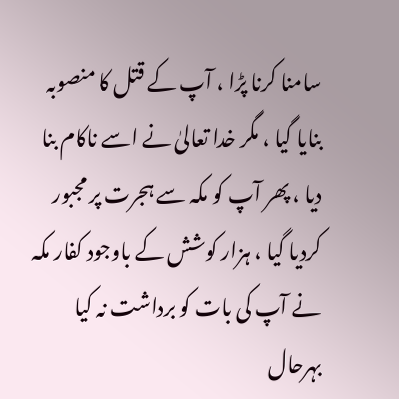سامنا کرنا پڑا ، آپ کے قتل کا منصوبہ بنایا گیا ، مگر خدا تعالیٰ نے اسے ناکام بنا دیا ، پھر آپ کو مکہ سے ہجرت پر مجبور کردیا گیا ، ہزار کوشش کے باوجود کفار مکہ نے آپ کی بات کو برداشت نہ کیا بہرحال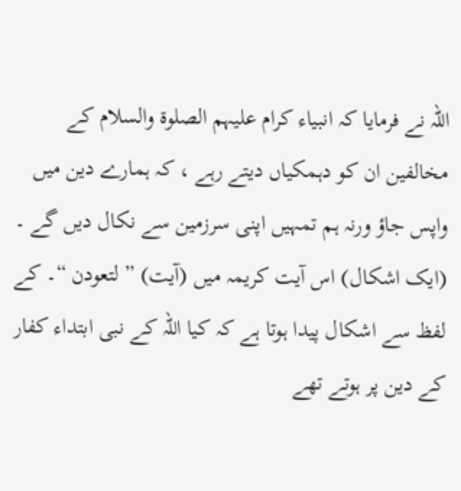اللہ نے فرمایا کہ انبیاء کرام علیہم الصلوۃ والسلام کے مخالفین ان کو دہمکیاں دیتے رہے ، کہ ہمارے دین میں واپس جاؤ ورنہ ہم تمہیں اپنی سرزمین سے نکال دیں گے ۔ (ایک اشکال) اس آیت کریمہ میں (آیت) ” لتعودن “۔ کے لفظ سے اشکال پیدا ہوتا ہے کہ کیا اللہ کے نبی ابتداء کفار کے دین پر ہوتے تھے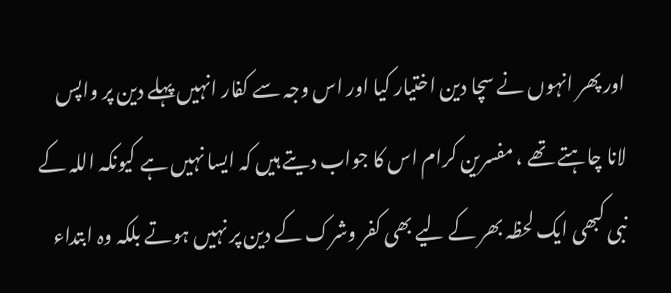اور پھر انہوں نے سچا دین اختیار کیا اور اس وجہ سے کفار انہیں پہلے دین پر واپس لانا چاہتے تھے ، مفسرین کرام اس کا جواب دیتے ہیں کہ ایسا نہیں ہے کیونکہ اللہ کے نبی کبھی ایک لحظہ بھر کے لیے بھی کفر وشرک کے دین پر نہیں ہوتے بلکہ وہ ابتداء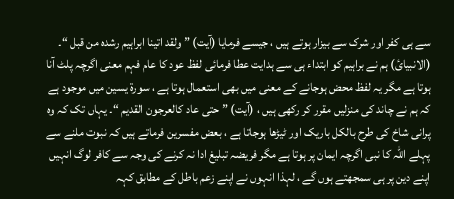سے ہی کفر اور شرک سے بیزار ہوتے ہیں ، جیسے فرمایا (آیت) ” ولقد اتینا ابراہیم رشدہ من قبل “۔ (الانبیائ) ہم نے براہیم کو ابتداء ہی سے ہدایت عطا فرمائی لفظ عود کا عام فہم معنی اگرچہ پلٹ آنا ہوتا ہے مگر یہ لفظ محض ہوجانے کے معنی میں بھی استعمال ہوتا ہے ، سورة یسین میں موجود ہے کہ ہم نے چاند کی منزلیں مقرر کر رکھی ہیں ، (آیت) ” حتی عاد کالعرجون القدیم “۔ یہاں تک کہ وہ پرانی شاخ کی طرح بالکل باریک اور ٹیڑھا ہوجاتا ہے ، بعض مفسرین فرماتے ہیں کہ نبوت ملنے سے پہلے اللہ کا نبی اگرچہ ایمان پر ہوتا ہے مگر فریضہ تبلیغ ادا نہ کرنے کی وجہ سے کافر لوگ انہیں اپنے دین پر ہی سمجھتے ہوں گے ، لہذا انہوں نے اپنے زعم باطل کے مطابق کہہ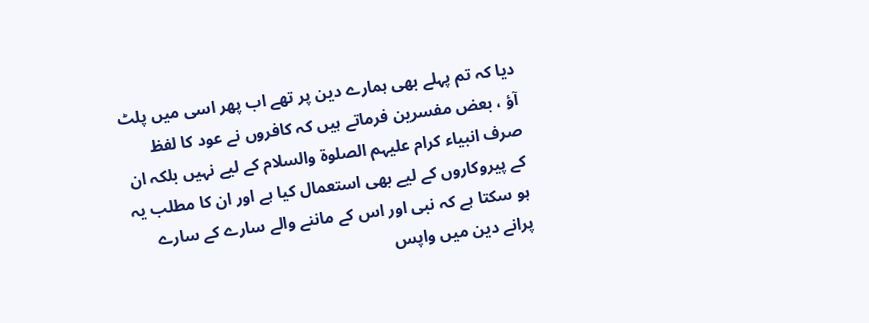دیا کہ تم پہلے بھی ہمارے دین پر تھے اب پھر اسی میں پلٹ آؤ ، بعض مفسرین فرماتے ہیں کہ کافروں نے عود کا لفظ صرف انبیاء کرام علیہم الصلوۃ والسلام کے لیے نہیں بلکہ ان کے پیروکاروں کے لیے بھی استعمال کیا ہے اور ان کا مطلب یہ ہو سکتا ہے کہ نبی اور اس کے ماننے والے سارے کے سارے پرانے دین میں واپس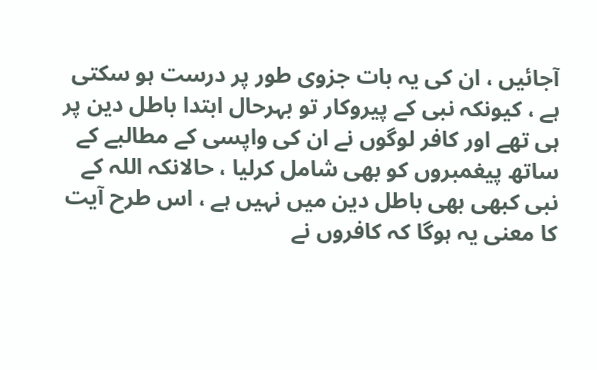آجائیں ، ان کی یہ بات جزوی طور پر درست ہو سکتی ہے ، کیونکہ نبی کے پیروکار تو بہرحال ابتدا باطل دین پر ہی تھے اور کافر لوگوں نے ان کی واپسی کے مطالبے کے ساتھ پیغمبروں کو بھی شامل کرلیا ، حالانکہ اللہ کے نبی کبھی بھی باطل دین میں نہیں ہے ، اس طرح آیت کا معنی یہ ہوگا کہ کافروں نے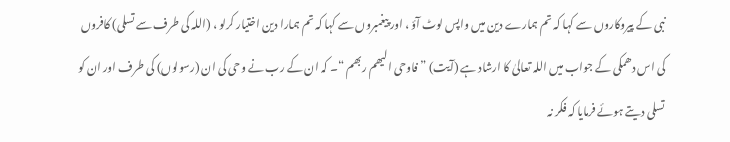نبی کے پیروکاروں سے کہا کہ تم ہمارے دین میں واپس لوٹ آؤ ، اور پیغمبروں سے کہا کہ تم ہمارا دین اختیار کرلو ، (اللہ کی طرف سے تسلی) کافروں کی اس دھمکی کے جواب میں اللہ تعالیٰ کا ارشاد ہے (آیت) ” فاوحی الیھم ربھم “۔ کہ ان کے رب نے وحی کی ان (رسولوں) کی طرف اور ان کو تسلی دیتے ہوئے فرمایا کہ فکر نہ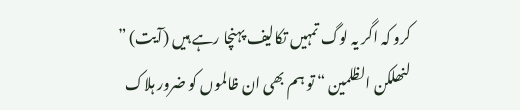کرو کہ اگر یہ لوگ تمہیں تکالیف پہنچا رہے ہیں (آیت) ” لنھلکن الظلمین “ تو ہم بھی ان ظالموں کو ضرور ہلاک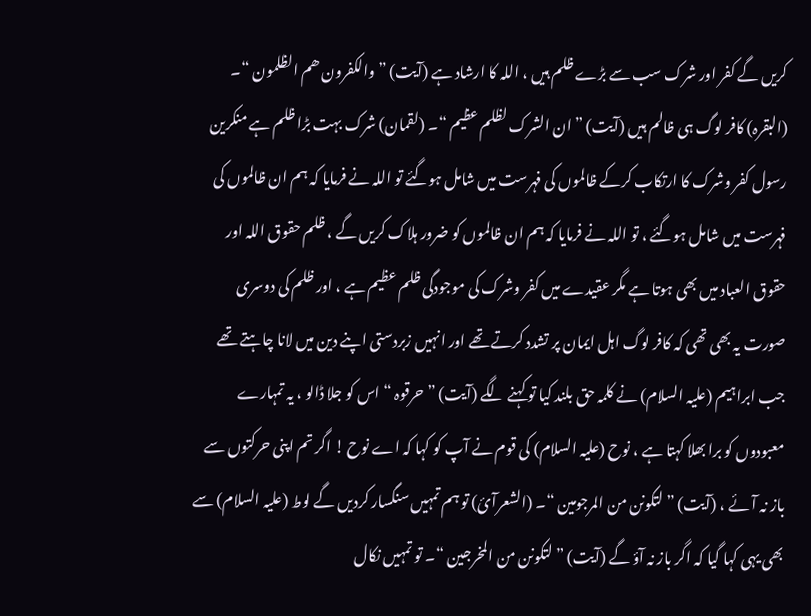کریں گے کفر اور شرک سب سے بڑے ظلم ہیں ، اللہ کا ارشاد ہے (آیت) ” والکفرون ھم الظلمون “۔ (البقرہ) کافر لوگ ہی ظالم ہیں (آیت) ” ان الشرک لظلم عظیم “۔ (لقمان) شرک بہت بڑا ظلم ہے منکرین رسول کفر وشرک کا ارتکاب کرکے ظالموں کی فہرست میں شامل ہوگئے تو اللہ نے فرمایا کہ ہم ان ظالموں کی فہرست میں شامل ہوگئے ، تو اللہ نے فرمایا کہ ہم ان ظالموں کو ضرور ہلاک کریں گے ، ظلم حقوق اللہ اور حقوق العباد میں بھی ہوتا ہے مگر عقیدے میں کفر وشرک کی موجودگی ظلم عظیم ہے ، اور ظلم کی دوسری صورت یہ بھی تھی کہ کافر لوگ اہل ایمان پر تشدد کرتے تھے اور انہیں زبردستی اپنے دین میں لانا چاہتے تھے جب ابراہیم (علیہ السلام) نے کلمہ حق بلند کیا تو کہنے لگے (آیت) ” حرقوہ “ اس کو جلا ڈالو ، یہ تمہارے معبودوں کو برا بھلا کہتا ہے ، نوح (علیہ السلام) کی قوم نے آپ کو کہا کہ اے نوح ! اگر تم اپنی حرکتوں سے باز نہ آئے ، (آیت) ” لتکونن من المرجومین “۔ (الشعرآئ) تو ہم تمہیں سنگسار کردیں گے لوط (علیہ السلام) سے بھی یہی کہا گیا کہ اگر باز نہ آؤ گے (آیت) ” لتکونن من المخرجین “۔ تو تمہیں نکال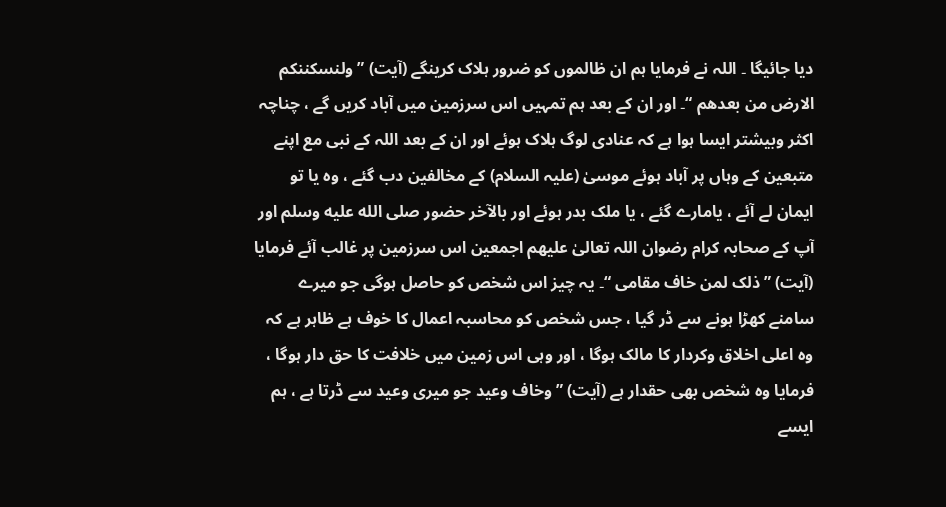دیا جائیگا ۔ اللہ نے فرمایا ہم ان ظالموں کو ضرور ہلاک کرینگے (آیت) ” ولنسکننکم الارض من بعدھم “۔ اور ان کے بعد ہم تمہیں اس سرزمین میں آباد کریں گے ، چناچہ اکثر وبیشتر ایسا ہوا ہے کہ عنادی لوگ ہلاک ہوئے اور ان کے بعد اللہ کے نبی مع اپنے متبعین کے وہاں پر آباد ہوئے موسیٰ (علیہ السلام) کے مخالفین دب گئے ، وہ یا تو ایمان لے آئے ، یامارے گئے ، یا ملک بدر ہوئے اور بالآخر حضور صلى الله عليه وسلم اور آپ کے صحابہ کرام رضوان اللہ تعالیٰ علیھم اجمعین اس سرزمین پر غالب آئے فرمایا (آیت) ” ذلک لمن خاف مقامی “۔ یہ چیز اس شخص کو حاصل ہوگی جو میرے سامنے کھڑا ہونے سے ڈر گیا ، جس شخص کو محاسبہ اعمال کا خوف ہے ظاہر ہے کہ وہ اعلی اخلاق وکردار کا مالک ہوگا ، اور وہی اس زمین میں خلافت کا حق دار ہوگا ، فرمایا وہ شخص بھی حقدار ہے (آیت) ” وخاف وعید جو میری وعید سے ڈرتا ہے ، ہم ایسے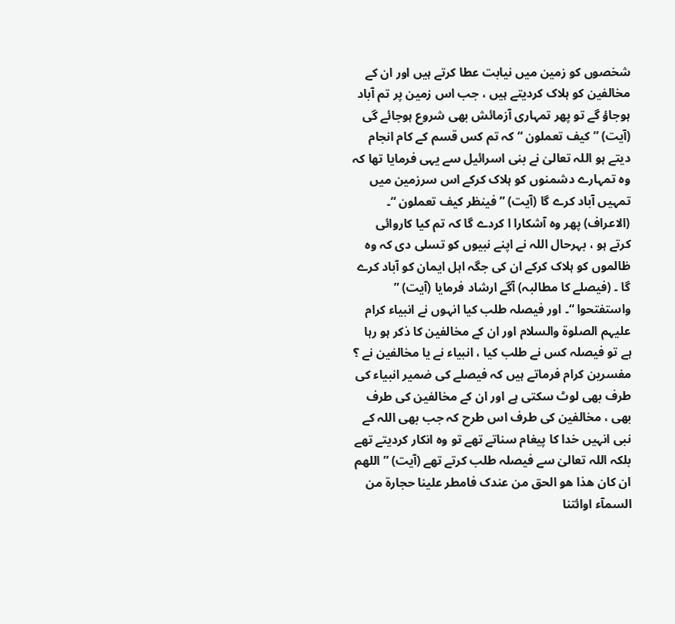شخصوں کو زمین میں نیابت عطا کرتے ہیں اور ان کے مخالفین کو ہلاک کردیتے ہیں ، جب اس زمین پر تم آباد ہوجاؤ گے تو پھر تمہاری آزمائش بھی شروع ہوجائے گی (آیت) ” کیف تعملون “ کہ تم کس قسم کے کام انجام دیتے ہو اللہ تعالیٰ نے بنی اسرائیل سے یہی فرمایا تھا کہ وہ تمہارے دشمنوں کو ہلاک کرکے اس سرزمین میں تمہیں آباد کرے گا (آیت) ” فینظر کیف تعملون “۔ (الاعراف) پھر وہ آشکارا ا کردے گا کہ تم کیا کاروائی کرتے ہو ، بہرحال اللہ نے اپنے نبیوں کو تسلی دی کہ وہ ظالموں کو ہلاک کرکے ان کی جگہ اہل ایمان کو آباد کرے گا ۔ (فیصلے کا مطالبہ) آگے ارشاد فرمایا (آیت) ” واستفتحوا “۔ اور فیصلہ طلب کیا انہوں نے انبیاء کرام علیہم الصلوۃ والسلام اور ان کے مخالفین کا ذکر ہو رہا ہے تو فیصلہ کس نے طلب کیا ، انبیاء نے یا مخالفین نے ؟ مفسرین کرام فرماتے ہیں کہ فیصلے کی ضمیر انبیاء کی طرف بھی لوٹ سکتی ہے اور ان کے مخالفین کی طرف بھی ، مخالفین کی طرف اس طرح کہ جب بھی اللہ کے نبی انہیں خدا کا پیغام سناتے تھے تو وہ انکار کردیتے تھے بلکہ اللہ تعالیٰ سے فیصلہ طلب کرتے تھے (آیت) ” اللھم ان کان ھذا ھو الحق من عندک فامطر علینا حجارۃ من السمآء اوائتنا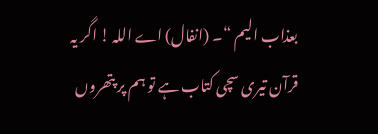بعذاب الیم “۔ (انفال) اے اللہ ! اگر یہ قرآن تیری سچی کتاب ہے تو ہم پر پتھروں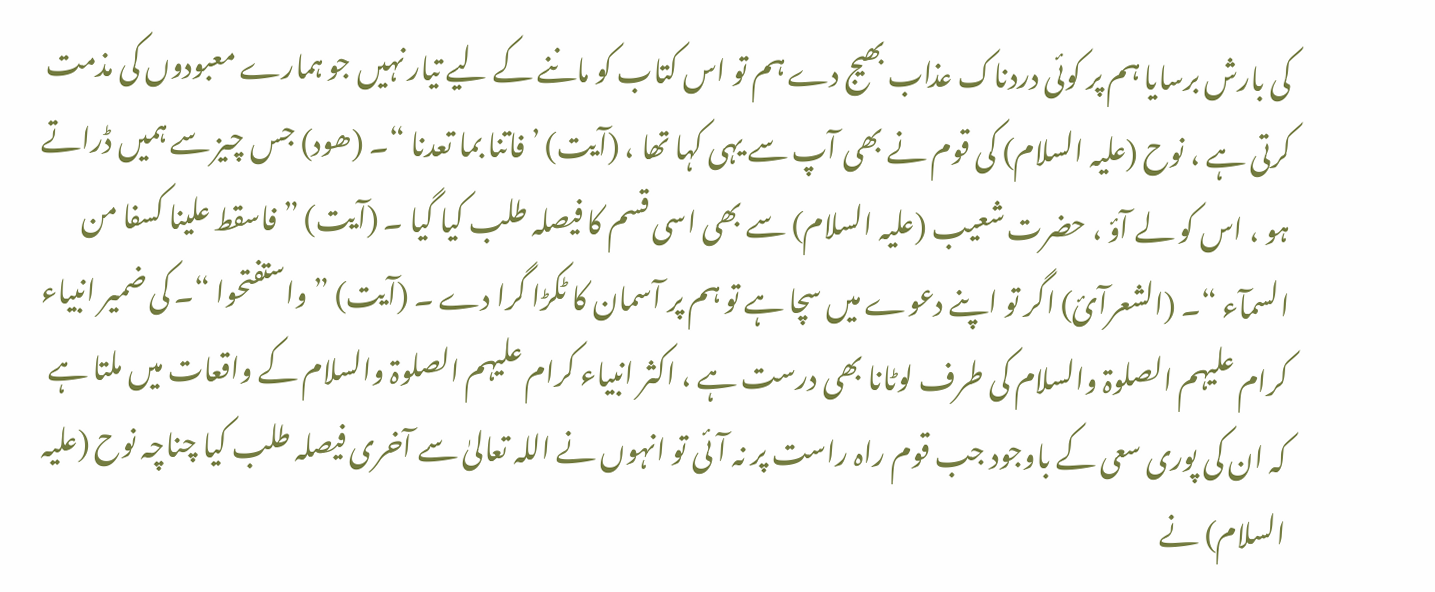کی بارش برسایا ہم پر کوئی دردناک عذاب بھیج دے ہم تو اس کتاب کو ماننے کے لیے تیار نہیں جو ہمارے معبودوں کی مذمت کرتی ہے ، نوح (علیہ السلام) کی قوم نے بھی آپ سے یہی کہا تھا ، (آیت) ’ فاتنا بما تعدنا “۔ (ھود) جس چیز سے ہمیں ڈراتے ہو ، اس کو لے آؤ ، حضرت شعیب (علیہ السلام) سے بھی اسی قسم کا فیصلہ طلب کیا گیا ۔ (آیت) ” فاسقط علینا کسفا من السمآء “۔ (الشعرآئ) اگر تو اپنے دعوے میں سچا ہے تو ہم پر آسمان کا ٹکڑا گرا دے ۔ (آیت) ” واستفتحوا “۔ کی ضمیر انبیاء کرام علیہم الصلوۃ والسلام کی طرف لوٹانا بھی درست ہے ، اکثر انبیاء کرام علیہم الصلوۃ والسلام کے واقعات میں ملتا ہے کہ ان کی پوری سعی کے باوجود جب قوم راہ راست پر نہ آئی تو انہوں نے اللہ تعالیٰ سے آخری فیصلہ طلب کیا چناچہ نوح (علیہ السلام) نے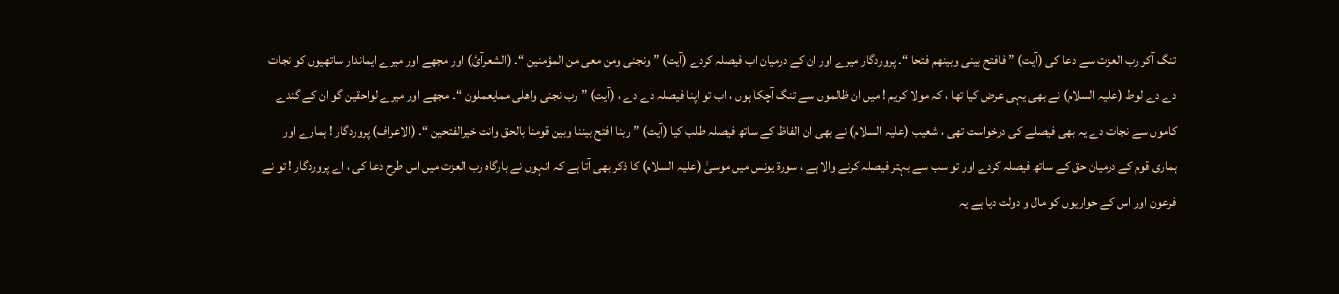تنگ آکر رب العزت سے دعا کی (آیت) ” فافتح بینی وبینھم فتحا “۔ پروردگار میرے اور ان کے درمیان اب فیصلہ کردے (آیت) ” ونجنی ومن معی من المؤمنین “۔ (الشعرآئ) اور مجھے اور میرے ایماندار ساتھیوں کو نجات دے دے لوط (علیہ السلام) نے بھی یہی عرض کیا تھا ، کہ مولا کریم ! میں ان ظالموں سے تنگ آچکا ہوں ، اب تو اپنا فیصلہ دے دے ، (آیت) ” رب نجنی واھلی ممایعملون “۔ مجھے اور میرے لواحقین گو ان کے گندے کاموں سے نجات دے یہ بھی فیصلے کی درخواست تھی ، شعیب (علیہ السلام) نے بھی ان الفاظ کے ساتھ فیصلہ طلب کیا (آیت) ” ربنا افتح بیننا وبین قومنا بالحق وانت خیرالفتحین “۔ (الاعراف) پروردگار ! ہمارے اور ہماری قوم کے درمیان حق کے ساتھ فیصلہ کردے اور تو سب سے بہتر فیصلہ کرنے والا ہے ، سورة یونس میں موسیٰ (علیہ السلام) کا ذکر بھی آتا ہے کہ انہوں نے بارگاہ رب العزت میں اس طرح دعا کی ، اے پروردگار ! تو نے فرعون اور اس کے حواریوں کو مال و دولت دیا ہے یہ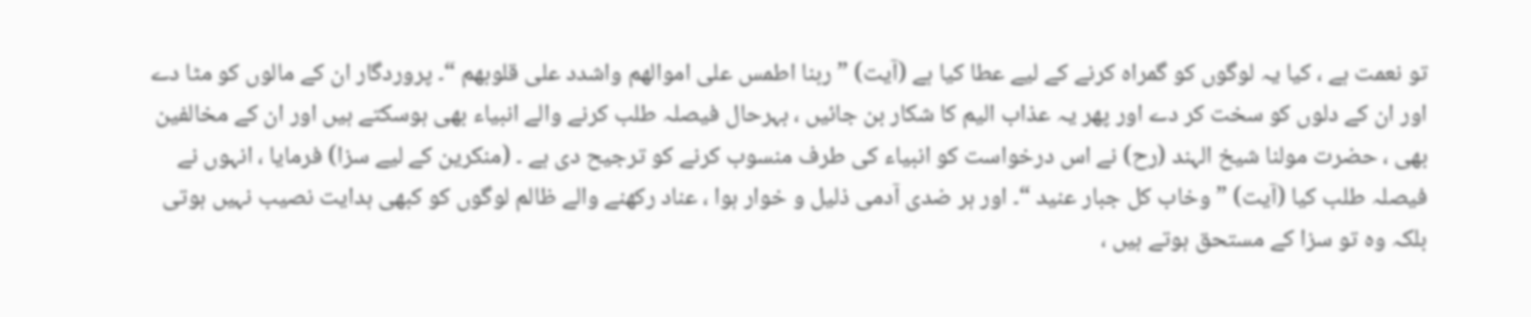تو نعمت ہے ، کیا یہ لوگوں کو گمراہ کرنے کے لیے عطا کیا ہے (آیت) ” ربنا اطمس علی اموالھم واشدد علی قلوبھم “۔ پروردگار ان کے مالوں کو مٹا دے اور ان کے دلوں کو سخت کر دے اور پھر یہ عذاب الیم کا شکار بن جائیں ، بہرحال فیصلہ طلب کرنے والے انبیاء بھی ہوسکتے ہیں اور ان کے مخالفین بھی ، حضرت مولنا شیخ الہند (رح) نے اس درخواست کو انبیاء کی طرف منسوب کرنے کو ترجیح دی ہے ۔ (منکرین کے لیے سزا) فرمایا ، انہوں نے فیصلہ طلب کیا (آیت) ” وخاب کل جبار عنید “۔ اور ہر ضدی آدمی ذلیل و خوار ہوا ، عناد رکھنے والے ظالم لوگوں کو کبھی ہدایت نصیب نہیں ہوتی بلکہ وہ تو سزا کے مستحق ہوتے ہیں ،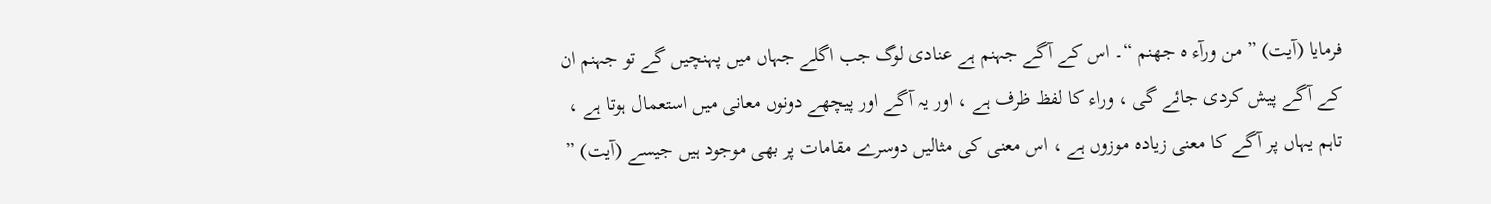فرمایا (آیت) ” من ورآء ہ جھنم “۔ اس کے آگے جہنم ہے عنادی لوگ جب اگلے جہاں میں پہنچیں گے تو جہنم ان کے آگے پیش کردی جائے گی ، وراء کا لفظ ظرف ہے ، اور یہ آگے اور پیچھے دونوں معانی میں استعمال ہوتا ہے ، تاہم یہاں پر آگے کا معنی زیادہ موزوں ہے ، اس معنی کی مثالیں دوسرے مقامات پر بھی موجود ہیں جیسے (آیت) ”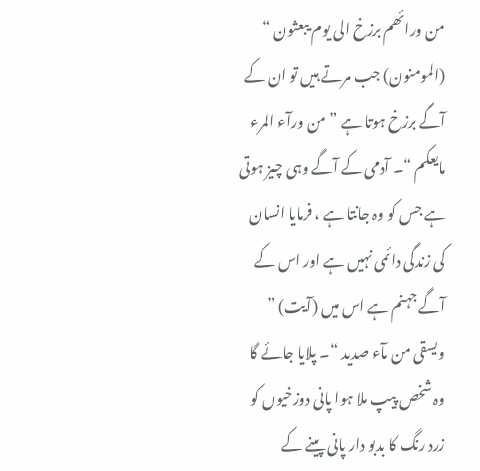من ورائھم برزخ الی یوم یبعثون “ (المومنون) جب مرتے ہیں تو ان کے آگے برزخ ہوتا ہے ” من ورآء المرء مایعکم “۔ آدمی کے آگے وہی چیز ہوتی ہے جس کو وہ جانتا ہے ، فرمایا انسان کی زندگی دائمی نہیں ہے اور اس کے آگے جہنم ہے اس میں (آیت) ” ویسقی من مآء صدید “۔ پلایا جائے گا وہ شخص پیپ ملا ہوا پانی دوزخیوں کو زرد رنگ کا بدبو دار پانی پینے کے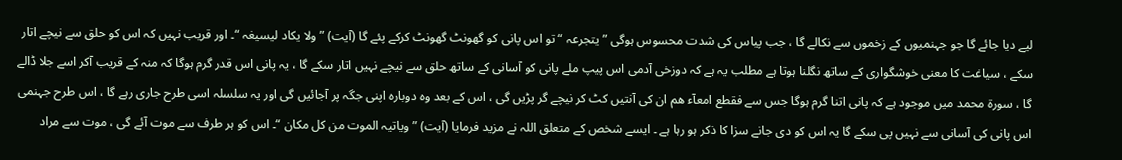لیے دیا جائے گا جو جہنمیوں کے زخموں سے نکالے گا ، جب پیاس کی شدت محسوس ہوگی ” یتجرعہ “ تو اس پانی کو گھونٹ گھونٹ کرکے پئے گا (آیت) ” ولا یکاد لیسیغہ “۔ اور قریب نہیں کہ اس کو حلق سے نیچے اتار سکے ، سیاغت کا معنی خوشگواری کے ساتھ نگلنا ہوتا ہے مطلب یہ ہے کہ دوزخی آدمی اس پیپ ملے پانی کو آسانی کے ساتھ حلق سے نیچے نہیں اتار سکے گا ، یہ پانی اس قدر گرم ہوگا کہ منہ کے قریب آکر اسے جلا ڈالے گا ، سورة محمد میں موجود ہے کہ پانی اتنا گرم ہوگا جس سے فقطع امعآء ھم ان کی آنتیں کٹ کر نیچے گر پڑیں گی ، اس کے بعد وہ دوبارہ اپنی جگہ پر آجائیں گی اور یہ سلسلہ اسی طرح جاری رہے گا ، اس طرح جہنمی اس پانی کی آسانی سے نہیں پی سکے گا یہ اس کو دی جانے سزا کا ذکر ہو رہا ہے ۔ ایسے شخص کے متعلق اللہ نے مزید فرمایا (آیت) ” ویاتیہ الموت من کل مکان “۔ اس کو ہر طرف سے موت آئے گی ، موت سے مراد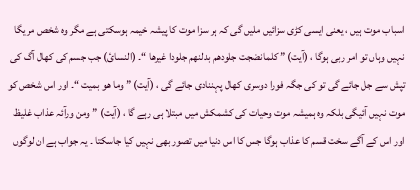اسباب موت ہیں ، یعنی ایسی کڑی سزائیں ملیں گی کہ ہر سزا موت کا پیشہ خیمہ ہوسکتی ہے مگر وہ شخص مریگا نہیں وہاں تو امر ربی ہوگا ، (آیت) ” کلمانضجت جلودھم بدلنھم جلودا غیرھا “۔ (النسائ) جب جسم کی کھال آگ کی تپش سے جل جائے گی تو کی جگہ فورا دوسری کھال پہننادی جائے گی ، (آیت) ” وما ھو بمیت “۔ اور اس شخص کو موت نہیں آئیگی بلکہ وہ ہمیشہ موت وحیات کی کشمکش میں مبتلا ہی رہے گا ، (آیت) ” ومن ورآئہ عذاب غلیظ اور اس کے آگے سخت قسم کا عذاب ہوگا جس کا اس دنیا میں تصور بھی نہیں کیا جاسکتا ۔ یہ جواب ہے ان لوگوں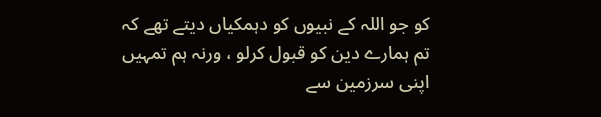کو جو اللہ کے نبیوں کو دہمکیاں دیتے تھے کہ تم ہمارے دین کو قبول کرلو ، ورنہ ہم تمہیں اپنی سرزمین سے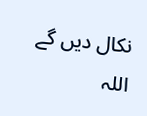نکال دیں گے اللہ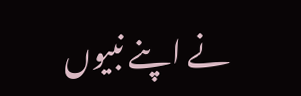نے اپنے نبیوں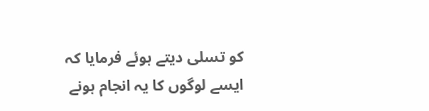کو تسلی دیتے ہوئے فرمایا کہ ایسے لوگوں کا یہ انجام ہونے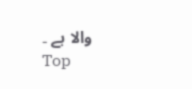والا ہے ۔
Top